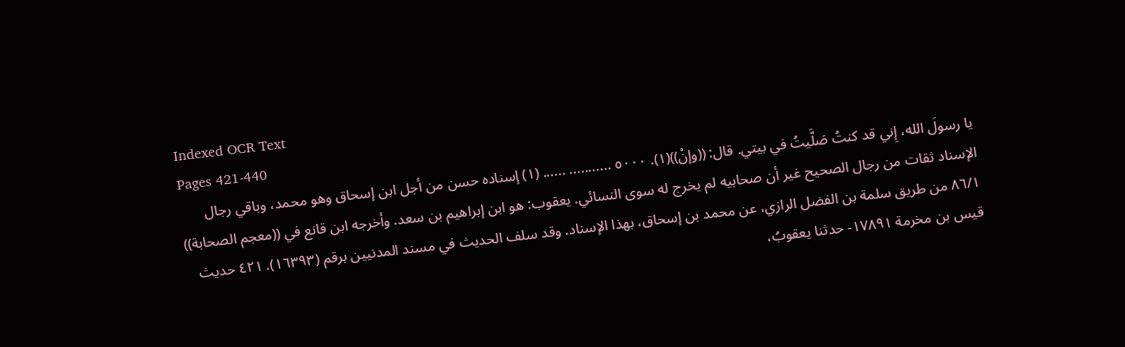Indexed OCR Text
Pages 421-440
يا رسولَ الله، إِني قد كنتُ صَلَّيتُ في بيتي. قال: ((وإنْ))(١). ٥٠٠٠ ........... ...... (١) إسناده حسن من أجل ابن إسحاق وهو محمد، وباقي رجال الإسناد ثقات من رجال الصحيح غير أن صحابيه لم يخرج له سوى النسائي. يعقوب: هو ابن إبراهيم بن سعد. وأخرجه ابن قانع في ((معجم الصحابة)) ٨٦/١ من طريق سلمة بن الفضل الرازي، عن محمد بن إسحاق، بهذا الإسناد. وقد سلف الحديث في مسند المدنيين برقم (١٦٣٩٣). ٤٢١ حديث قيس بن مخرمة ١٧٨٩١- حدثنا يعقوبُ،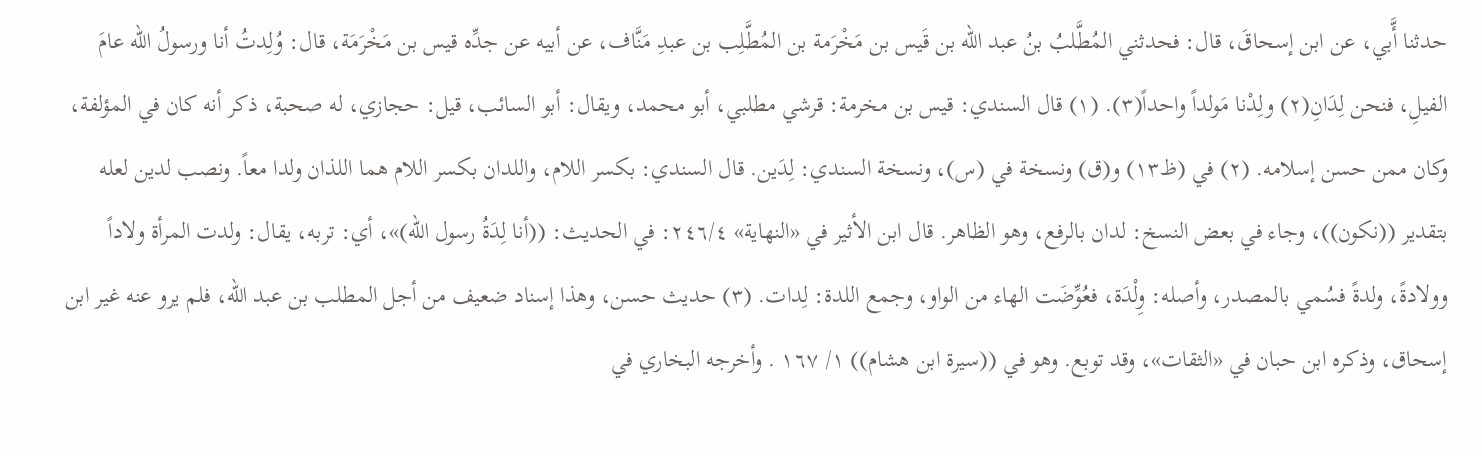حدثنا أَّبي، عن ابن إسحاقَ، قال: فحدثني المُطَّلبُ بنُ عبد الله بن قَيس بن مَخْرَمة بن المُطَّلِب بن عبدِ مَنَّاف، عن أبيه عن جدِّه قيس بن مَخْرَمَة، قال: وُلِدتُ أنا ورسولُ الله عامَ الفيلِ، فنحن لِدَانِ(٢) ولِدْنا مَولداً واحداً(٣). (١) قال السندي: قيس بن مخرمة: قرشي مطلبي، أبو محمد، ويقال: أبو السائب، قيل: حجازي، له صحبة، ذكر أنه كان في المؤلفة، وكان ممن حسن إسلامه. (٢) في (ظ١٣) و(ق) ونسخة في (س)، ونسخة السندي: لِدَين. قال السندي: بكسر اللام، واللدان بكسر اللام هما اللذان ولدا معاً. ونصب لدین لعله بتقدير ((نكون))، وجاء في بعض النسخ: لدان بالرفع، وهو الظاهر. قال ابن الأثير في «النهاية» ٢٤٦/٤: في الحديث: ((أنا لِدَةُ رسول الله)»، أي: تربه، يقال: ولدت المرأة ولاداً وولادةً، ولدةً فسُمي بالمصدر، وأصله: وِلْدَة، فعُوِّضَت الهاء من الواو، وجمع اللدة: لِدات. (٣) حديث حسن، وهذا إسناد ضعيف من أجل المطلب بن عبد الله، فلم يرو عنه غير ابن إسحاق، وذكره ابن حبان في «الثقات»، وقد توبع. وهو في ((سيرة ابن هشام)) ١/ ١٦٧ . وأخرجه البخاري في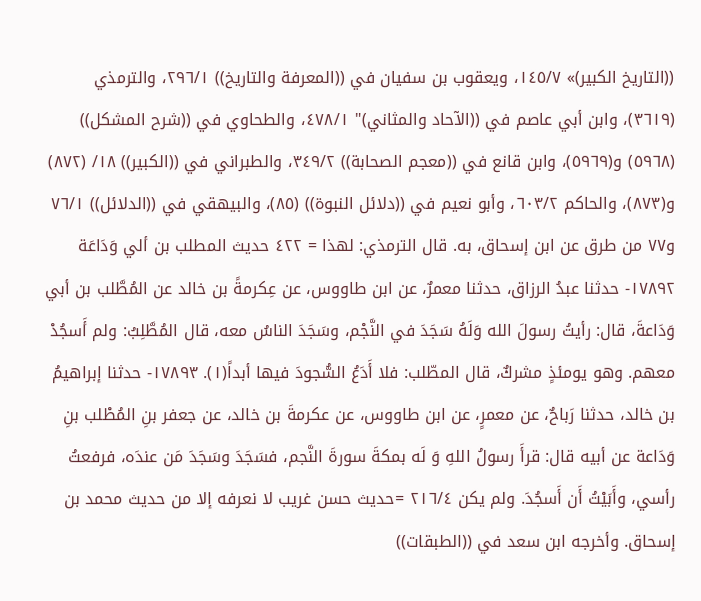((التاريخ الكبير)» ١٤٥/٧، ويعقوب بن سفيان في ((المعرفة والتاريخ)) ٢٩٦/١، والترمذي (٣٦١٩)، وابن أبي عاصم في ((الآحاد والمثاني)" ٤٧٨/١، والطحاوي في ((شرح المشكل)) (٥٩٦٨) و(٥٩٦٩)، وابن قانع في ((معجم الصحابة)) ٣٤٩/٢، والطبراني في ((الكبير)) ١٨/ (٨٧٢) و(٨٧٣)، والحاكم ٦٠٣/٢، وأبو نعيم في ((دلائل النبوة)) (٨٥)، والبيهقي في ((الدلائل)) ٧٦/١ و٧٧ من طرق عن ابن إسحاق، به. قال الترمذي: لهذا = ٤٢٢ حديث المطلب بن ألي وَدَاعَة ١٧٨٩٢- حدثنا عبدُ الرزاق، حدثنا معمرٌ، عن ابن طاووس، عن عِکرمةً بن خالد عن المُطَّلب بن أبي وَدَاعةَ، قال: رأيتُ رسولَ الله وَلَهُ سَجَدَ في النَّجْم، وسَجَدَ الناسُ معه، قال المُطَّلِبُ: ولم أَسجُدْ معهم. وهو يومئذٍ مشركٌ، قال المطّلب: فلا أَدَعُ السُّجودَ فيها أبداً(١). ١٧٨٩٣- حدثنا إبراهيمُ بن خالد، حدثنا رَباحٌ، عن معمرٍ، عن ابن طاووس، عن عكرمةَ بن خالد، عن جعفر بنِ المُطْلب بنِ وَدَاعة عن أبيه قال: قرأَ رسولُ اللهِ وَ لَه بمكةَ سورةَ النَّجم، فسَجَدَ وسَجَدَ مَن عندَه، فرفعتُ رأسي، وأَبَيْتُ أَن أَسجُدَ. ولم يكن ٢١٦/٤ =حديث حسن غريب لا نعرفه إلا من حديث محمد بن إسحاق. وأخرجه ابن سعد في ((الطبقات))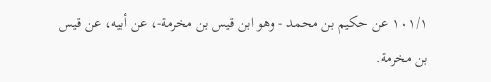١٠١/١ عن حكيم بن محمد - وهو ابن قيس بن مخرمة-، عن أبيه، عن قيس بن مخرمة.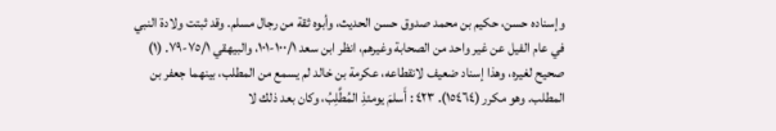وإسناده حسن، حكيم بن محمد صدوق حسن الحديث، وأبوه ثقة من رجال مسلم. وقد ثبتت ولادة النبي في عام الفيل عن غير واحد من الصحابة وغيرهم، انظر ابن سعد ١٠٠/١-١٠١، والبيهقي ٧٥/١-٧٩. (١) صحيح لغيره، وهذا إسناد ضعيف لانقطاعه، عكرمة بن خالد لم يسمع من المطلب، بينهما جعفر بن المطلب. وهو مكرر (١٥٤٦٤). ٤٢٣ : أَسلمَ يومئذِ المُطَّلِبُ، وكان بعد ذلك لا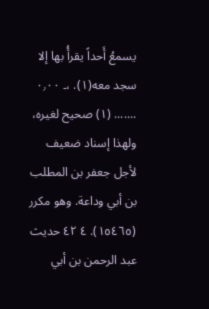يسمعُ أَحداً يقرأُ بها إلا سجد معه(١). ،۔ ٠٫٠٠ ....... (١) صحيح لغيره، ولهذا إسناد ضعيف لأجل جعفر بن المطلب بن أبي وداعة. وهو مكرر (١٥٤٦٥). ٤ ٤٢ حديث عبد الرحمن بن أبي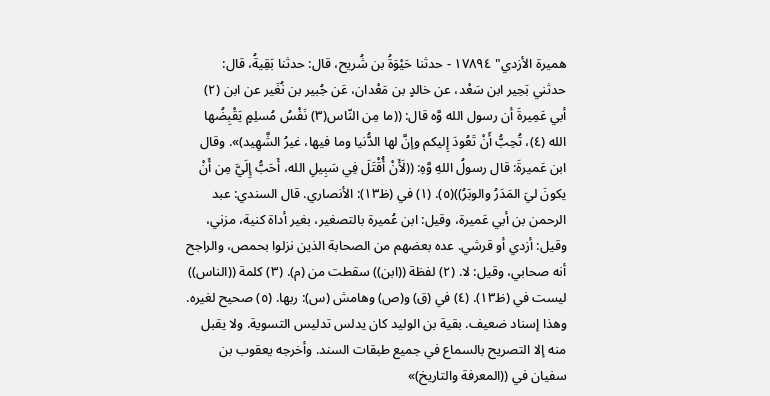هميرة الأزدي" ١٧٨٩٤ - حدثنا حَيْوَةُ بن شُريح، قال: حدثنا بَقِيةُ، قال: حدثني بَحِير ابن سَعْد، عن خالدٍ بن مَعْدان، عَن جُبير بن نُغَير عن ابن (٢) أبي عَمِيرةَ أن رسول الله وَّه قال: ((ما مِن النّاس(٣) نَفْسُ مُسلِمٍ يَقْبِضُها الله (٤)، تُحِبُّ أَنْ تَعُودَ إِليكم وإنَّ لها الدُّنيا وما فيها، غيرُ الشَّهِید)». وقال ابن عَميرةَ: قال رسولُ اللهِ وَّهِ: ((لَأَنْ أُقْتَلَ فِي سَبِيلِ الله، أَحَبُّ إِلَيَّ مِن أَنْ يكونَ ليَ المَدَرُ والوبَرُ))(٥). (١) في (ظ١٣): الأنصاري. قال السندي: عبد الرحمن بن أبي عَميرة، وقيل: ابن عُميرة بالتصغير، بغير أداة كنية، مزني، وقيل: أزدي أو قرشي. عده بعضهم من الصحابة الذين نزلوا بحمص، والراجح أنه صحابي، وقيل: لا. (٢) لفظة ((ابن)) سقطت من (م). (٣) كلمة ((الناس)) ليست في (ظ١٣). (٤) في (ق) و(ص) وهامش (س): ربها. (٥) صحيح لغيره. وهذا إسناد ضعيف. بقية بن الوليد كان يدلس تدليس التسوية. ولا يقبل منه إلا التصريح بالسماع في جميع طبقات السند. وأخرجه يعقوب بن سفيان في ((المعرفة والتاريخ)»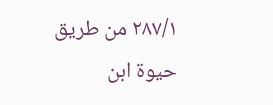٢٨٧/١ من طريق حيوة ابن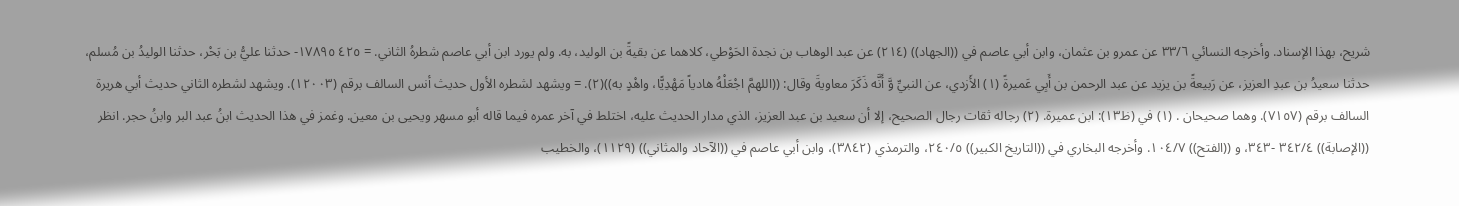شریح، بهذا الإسناد. وأخرجه النسائي ٣٣/٦ عن عمرو بن عثمان، وابن أبي عاصم في ((الجهاد)) (٢١٤) عن عبد الوهاب بن نجدة الحَوْطي، كلاهما عن بقيةً بن الوليد، به. ولم يورد ابن أبي عاصم شطرهُ الثاني. = ٤٢٥ ١٧٨٩٥- حدثنا عليُّ بن بَحْر، حدثنا الوليدُ بن مُسلم، حدثنا سعيدُ بن عبدِ العزيز، عن رَبيعةً بن يزيد عن عبد الرحمن بن أَبِي عَميرةً (١) الأَزدي، عن النبيِّ وَّ أَنَّه ذَكَرَ معاويةَ وقال: ((اللهمَّ اجْعَلْهُ هادياً مَهْدِيًّا، واهْدٍ به))(٢). = ويشهد لشطره الأول حديث أنس السالف برقم (١٢٠٠٣). ويشهد لشطره الثاني حديث أبي هريرة السالف برقم (٧١٥٧). وهما صحيحان . (١) في (ظ١٣): ابن عميرة. (٢) رجاله ثقات رجال الصحيح، إلا أن سعيد بن عبد العزيز، الذي مدار الحديث عليه، اختلط في آخر عمره فيما قاله أبو مسهر ويحيى بن معين. وغمز في هذا الحديث ابنُ عبد البر وابنُ حجر. انظر ((الإصابة)) ٣٤٢/٤ -٣٤٣، و ((الفتح)) ١٠٤/٧. وأخرجه البخاري في ((التاريخ الكبير)) ٢٤٠/٥، والترمذي (٣٨٤٢)، وابن أبي عاصم في ((الآحاد والمثاني)) (١١٢٩)، والخطيب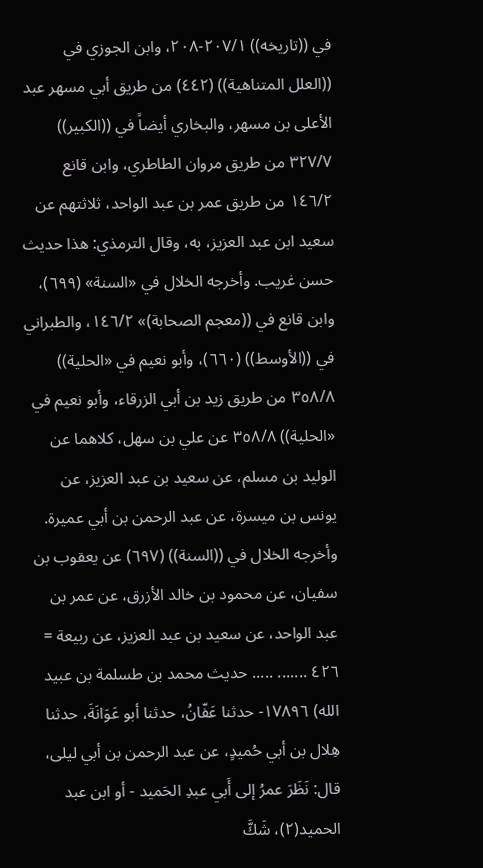في ((تاريخه)) ٢٠٧/١-٢٠٨، وابن الجوزي في ((العلل المتناهية)) (٤٤٢) من طريق أبي مسهر عبد الأعلى بن مسهر، والبخاري أيضاً في ((الكبير)) ٣٢٧/٧ من طريق مروان الطاطري، وابن قانع ١٤٦/٢ من طريق عمر بن عبد الواحد، ثلاثتهم عن سعيد ابن عبد العزيز، به، وقال الترمذي: هذا حديث حسن غريب. وأخرجه الخلال في «السنة» (٦٩٩)، وابن قانع في ((معجم الصحابة)» ١٤٦/٢، والطبراني في ((الأوسط)) (٦٦٠)، وأبو نعيم في «الحلية)) ٣٥٨/٨ من طريق زيد بن أبي الزرقاء، وأبو نعيم في «الحلية)) ٣٥٨/٨ عن علي بن سهل، كلاهما عن الوليد بن مسلم، عن سعيد بن عبد العزيز، عن يونس بن ميسرة، عن عبد الرحمن بن أبي عميرة. وأخرجه الخلال في ((السنة)) (٦٩٧) عن يعقوب بن سفيان، عن محمود بن خالد الأزرق، عن عمر بن عبد الواحد، عن سعيد بن عبد العزيز، عن ربيعة = ٤٢٦ ....... ..... حديث محمد بن طسلمة بن عبيد الله) ١٧٨٩٦- حدثنا عَفّانُ، حدثنا أبو عَوَانَةَ، حدثنا هِلال بن أبي حُميدٍ، عن عبد الرحمن بن أبي ليلى، قال: نَظَرَ عمرُ إلى أَبي عبدِ الحَميد - أو ابن عبد الحميد(٢)، شَكَّ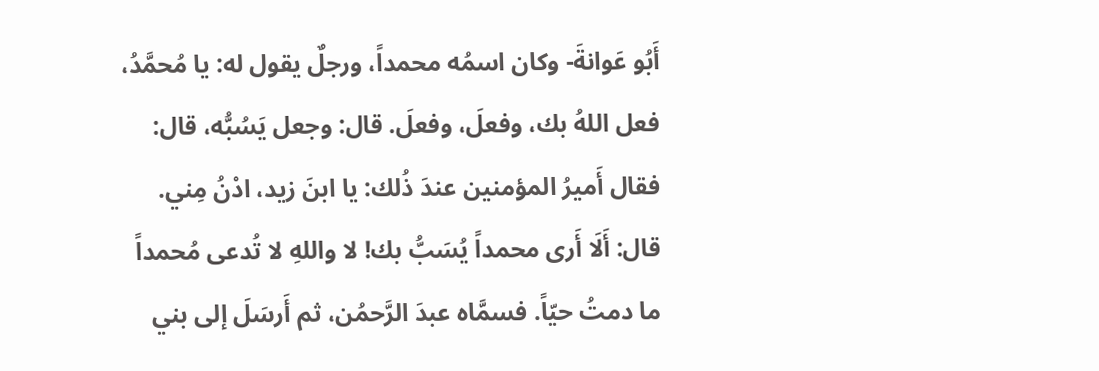أَبُو عَوانةَ- وكان اسمُه محمداً، ورجلٌ يقول له: يا مُحمَّدُ، فعل اللهُ بك، وفعلَ، وفعلَ. قال: وجعل يَسُبُّه، قال: فقال أَميرُ المؤمنين عندَ ذُلك: يا ابنَ زيد، ادْنُ مِني. قال: أَلَا أَرى محمداً يُسَبُّ بك! لا واللهِ لا تُدعى مُحمداً ما دمتُ حيّاً. فسمَّاه عبدَ الرَّحمُن، ثم أَرسَلَ إلى بني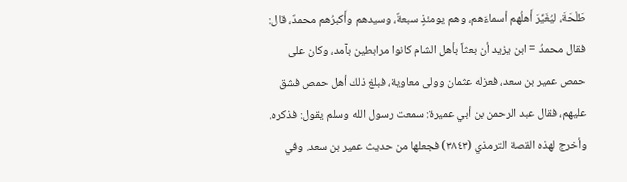طَلْحَةَ، ليُغَيِّرَ أَهلُهم أسماءَهم، وهم يومئذٍ سبعةٌ، وسيدهم وأَكبرُهم محمدٌ، قال: فقال محمدُ = ابن يزيد أن بعثاً بأهل الشام كانوا مرابطين بآمد، وكان على حمص عمير بن سعد، فعزله عثمان وولى معاوية، فبلغ ذلك أهل حمص فشق عليهم، فقال عبد الرحمن بن أبي عميرة: سمعت رسول الله وسلم يقول: فذكره. وأخرج لهذه القصة الترمذي (٣٨٤٣) فجعلها من حديث عمير بن سعد. وفي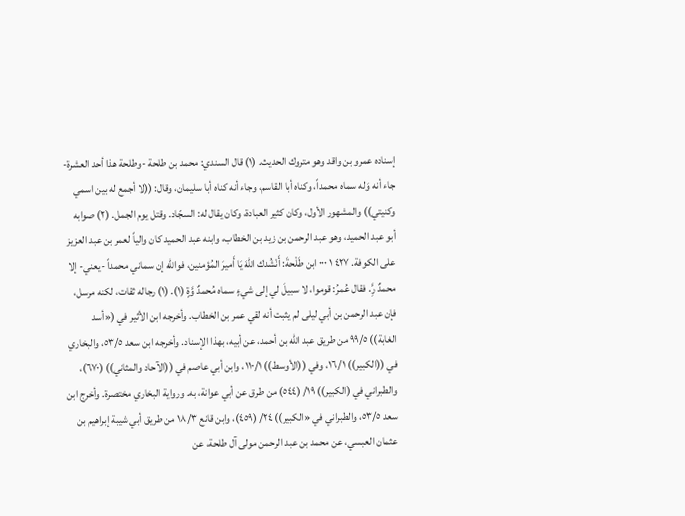إسناده عمرو بن واقد وهو متروك الحديث. (١) قال السندي: محمد بن طلحة -وطلحة هذا أحد العشرة- جاء أنه وَله سماه محمداً، وكناه أبا القاسم، وجاء أنه كناه أبا سليمان، وقال: ((لا أجمع له بين اسمي وكنيتي)) والمشهور الأول، وكان كثير العبادة، وكان يقال له: السجّاد. وقتل يوم الجمل. (٢) صوابه أبو عبد الحميد، وهو عبد الرحمن بن زيد بن الخطاب، وابنه عبد الحميد كان والياً لعمر بن عبد العزيز على الكوفة. ٤٢٧ ١ ٠٠٠ ابن طَلْحةَ: أَنْشُدك اللهَ يَا أَميرَ المُؤمنين، فوالله إن سماني محمداً -يعني- إلا محمدٌ رَِّ. فقال عُمرُ: قوموا، لا سبيلَ لي إلى شيءٍ سماه مُحمدٌ وَّةٍ (١). (١) رجاله ثقات، لكنه مرسل، فإن عبد الرحمن بن أبي ليلى لم يثبت أنه لقي عمر بن الخطاب. وأخرجه ابن الأثير في («أسد الغابة)) ٩٩/٥ من طريق عبد الله بن أحمد، عن أبيه، بهذا الإسناد. وأخرجه ابن سعد ٥٣/٥، والبخاري في ((الكبير)) ١٦/١، وفي ((الأوسط)) ١١٠/١، وابن أبي عاصم في ((الآحاد والمثاني)) (٦٧٠)، والطبراني في (الكبير)) ١٩/ (٥٤٤) من طرق عن أبي عوانة، به. ورواية البخاري مختصرة. وأخرج ابن سعد ٥٣/٥، والطبراني في «الكبير)) ٢٤/ (٤٥٩)، وابن قانع ١٨/٣ من طريق أبي شيبة إبراهيم بن عثمان العبسي، عن محمد بن عبد الرحمن مولى آل طلحة، عن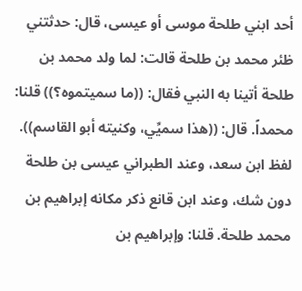أحد ابني طلحة موسى أو عيسى، قال: حدثتني ظئر محمد بن طلحة قالت: لما ولد محمد بن طلحة أتينا به النبي فقال: ((ما سميتموه؟)) قلنا: محمداً. قال: ((هذا سميِّي، وكنيته أبو القاسم)). لفظ ابن سعد، وعند الطبراني عيسى بن طلحة دون شك، وعند ابن قانع ذكر مكانه إبراهيم بن محمد طلحة. قلنا: وإبراهيم بن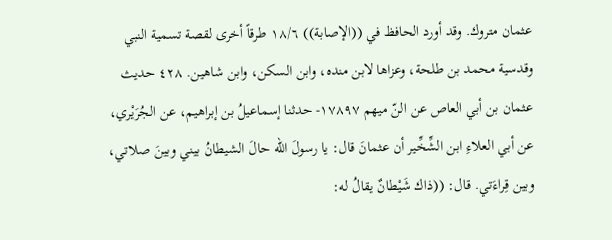عثمان متروك. وقد أورد الحافظ في ((الإصابة)) ١٨/٦ طرقاً أخرى لقصة تسمية النبي وقدسية محمد بن طلحة، وعزاها لابن منده، وابن السكن، وابن شاهين. ٤٢٨ حديث عثمان بن أبي العاص عن النّ ميهم ١٧٨٩٧- حدثنا إسماعيلُ بن إبراهيم، عن الجُرَيْري، عن أبي العلاءِ ابن الشِّخِّير أن عثمانَ قال: يا رسولَ الله حالَ الشيطانُ بيني وبينَ صلاتي، وبين قِراءَتي. قال: ((ذاك شَيْطانٌ يقالُ له: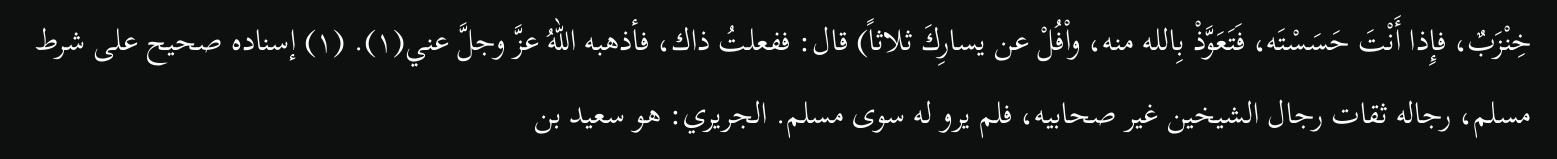خِنْزَبٌ، فإِذا أَنْتَ حَسَسْتَه، فَتَعَوَّذْ بِالله منه، واْفُلْ عن يسارِكَ ثلاثاً) قال: ففعلتُ ذاك، فأذهبه اللهُ عزَّ وجلَّ عني(١). (١) إسناده صحيح على شرط مسلم، رجاله ثقات رجال الشيخين غير صحابيه، فلم يرو له سوى مسلم. الجريري: هو سعيد بن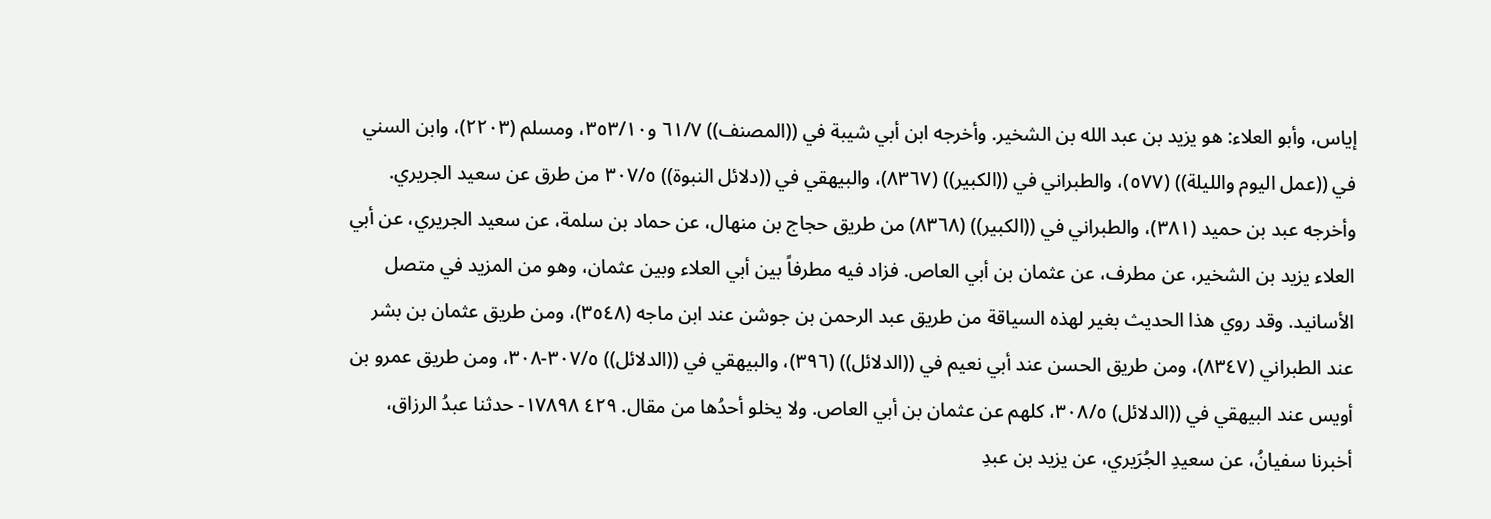إياس، وأبو العلاء: هو يزيد بن عبد الله بن الشخير. وأخرجه ابن أبي شيبة في ((المصنف)) ٦١/٧ و٣٥٣/١٠، ومسلم (٢٢٠٣)، وابن السني في ((عمل اليوم والليلة)) (٥٧٧)، والطبراني في ((الكبير)) (٨٣٦٧)، والبيهقي في ((دلائل النبوة)) ٣٠٧/٥ من طرق عن سعيد الجريري. وأخرجه عبد بن حميد (٣٨١)، والطبراني في ((الكبير)) (٨٣٦٨) من طريق حجاج بن منهال، عن حماد بن سلمة، عن سعيد الجريري، عن أبي العلاء يزيد بن الشخير، عن مطرف، عن عثمان بن أبي العاص. فزاد فيه مطرفاً بين أبي العلاء وبين عثمان، وهو من المزيد في متصل الأسانيد. وقد روي هذا الحديث بغير لهذه السياقة من طريق عبد الرحمن بن جوشن عند ابن ماجه (٣٥٤٨)، ومن طريق عثمان بن بشر عند الطبراني (٨٣٤٧)، ومن طريق الحسن عند أبي نعيم في ((الدلائل)) (٣٩٦)، والبيهقي في ((الدلائل)) ٣٠٧/٥-٣٠٨، ومن طريق عمرو بن أويس عند البيهقي في ((الدلائل) ٣٠٨/٥، كلهم عن عثمان بن أبي العاص. ولا يخلو أحدُها من مقال. ٤٢٩ ١٧٨٩٨- حدثنا عبدُ الرزاق، أخبرنا سفيانُ، عن سعيدِ الجُرَيري، عن يزيد بن عبدِ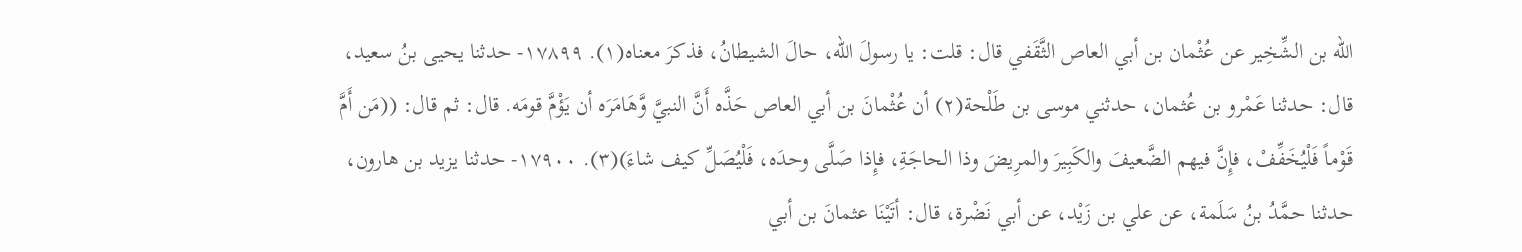الله بن الشِّخِير عن عُثْمان بن أبي العاص الثَّقَفي قال: قلت: يا رسولَ الله، حالَ الشيطانُ، فذكرَ معناه(١). ١٧٨٩٩- حدثنا يحيى بنُ سعيد، قال: حدثنا عَمْرو بن عُثمان، حدثني موسى بن طَلْحة(٢) أن عُثْمانَ بن أبي العاص حَذَّه أَنَّ النبيَّ وَّهَامَرَه أن يَؤْمَّ قومَه. قال: ثم قال: ((مَن أَمَّ قَوْماً فَلْيُخَفِّفْ، فإِنَّ فيهم الضَّعيفَ والكَبِيرَ والمرِيضَ وذا الحاجَةِ، فإِذا صَلَّى وحدَه، فَلْيُصَلِّ كيف شاءَ)(٣). ١٧٩٠٠- حدثنا يزيد بن هارون، حدثنا حمَّدُ بنُ سَلَمة، عن علي بن زَيْد، عن أبي نَضْرة، قال: أتَيْنَا عثمانَ بن أبي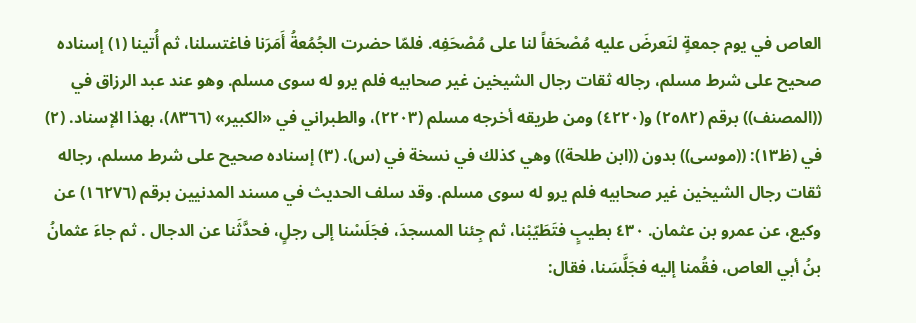العاص في يوم جمعةٍ لنَعرضَ عليه مُصْحَفاً لنا على مُصْحَفِه. فلمّا حضرت الجُمُعةُ أَمَرَنا فاغتسلنا، ثم أُتينا (١) إسناده صحيح على شرط مسلم، رجاله ثقات رجال الشيخين غير صحابیه فلم یرو له سوى مسلم. وهو عند عبد الرزاق في ((المصنف)) برقم (٢٥٨٢) و(٤٢٢٠) ومن طريقه أخرجه مسلم (٢٢٠٣)، والطبراني في «الكبير» (٨٣٦٦)، بهذا الإسناد. (٢) في (ظ١٣): ((موسى)) بدون ((ابن طلحة)) وهي كذلك في نسخة في (س). (٣) إسناده صحيح على شرط مسلم، رجاله ثقات رجال الشيخين غير صحابيه فلم يرو له سوى مسلم. وقد سلف الحديث في مسند المدنيين برقم (١٦٢٧٦) عن وكيع، عن عمرو بن عثمان. ٤٣٠ بطيبٍ فتَطَيّبْنا، ثم جِئنا المسجدَ، فجَلَسْنا إلى رجلٍ، فحدَّثَنا عن الدجال . ثم جاءَ عثمانُ بنُ أبي العاص، فقُمنا إليه فجَلَّسَنا، فقال: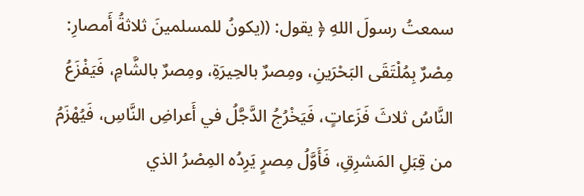سمعتُ رسولَ اللهِ ﴿ يقول: ((يكونُ للمسلمينَ ثلاثةُ أَمصارِ: مِصْرٌ بِمُلْتَقَى البَحْرَينِ، ومِصرٌ بالحِيرَةِ، ومِصرٌ بالشَّامِ، فَيَفْزَعُ النَّاسُ ثلاثَ فَزَعاتٍ، فَيَخْرُجُ الدَّجَّلُ في أَعراضِ النَّاسِ، فَيُهْزَمُ من قِبَلِ المَشرِقِ، فَأَوَّلُ مِصرٍ يَرِدُه المِصْرُ الذي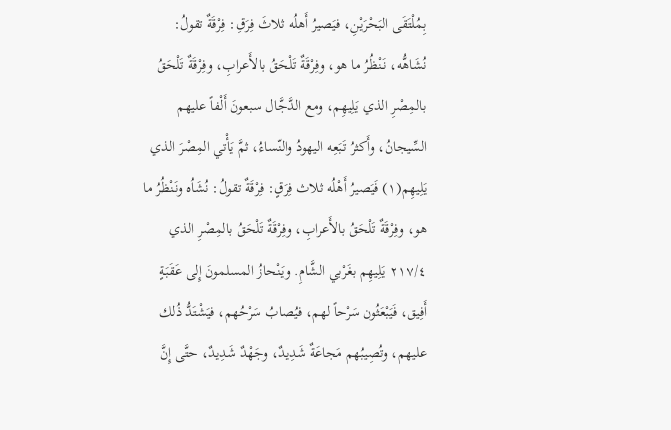بِمُلْتَقَى البَحْرَيْنِ، فيَصيرُ أَهلُه ثلاثَ فِرَقِ: فِرْقَةٌ تقولُ: نُشَاهُّه، نَنْظُرُ ما هو، وفِرْقَةٌ تَلْحَقُ بالأَعرابِ، وفِرْقَةٌ تَلْحَقُ بالمِصْرِ الذي يَلِيهِم، ومع الدَّجَّال سبعونَ أَلْفاً عليهم السِّيجانُ، وأَكثرُ تَبَعِه اليهودُ والنّساءُ، ثمَّ يَأْتي المِصْرَ الذي يَلِيهِم(١) فَيَصيرُ أَهْلُه ثلاث فِرَقٍ: فِرْقَةٌ تقولُ: نُشَاُه ونَنْظُرُ ما هو، وفِرْقَةٌ تَلْحَقُ بالأَعرابِ، وفِرْقَةٌ تَلْحَقُ بالمِصْرِ الذي ٢١٧/٤ يَلِيهِم بغَرْبي الشَّامِ. ويَنْحازُ المسلمونَ إِلى عَقَبَةٍ أَفِيق، فَيَبْعَثُون سَرْحاً لهم، فيُصابُ سَرْحُهم، فيَشْتَدُّ ذُلك عليهم، وتُصِيبُهم مَجاعَةٌ شَدِيدٌ، وجَهْدٌ شَدِيدٌ، حتَّى إِنَّ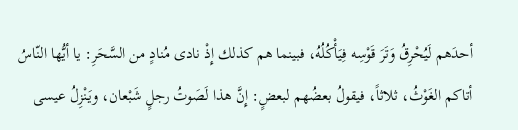أحدَهم لَيُحْرِقُ وَتَرَ قَوْسِه فِيَأْكُلُهُ، فبينما هم كذلك إِذْ نادى مُنادٍ من السَّحَرِ: يا أيُّها النّاسُ أتاكم الغَوْثُ، ثلاثاً، فيقولُ بعضُهم لبعضٍ: إِنَّ هذا لَصَوتُ رجلٍ شَبْعان، ويَنْزِلُ عيسى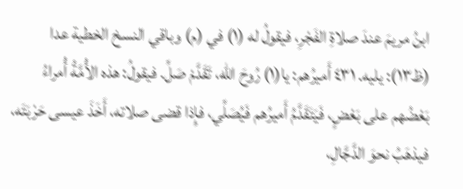ابنُ مريمَ عندَ صلاةِ الفَجْرِ، فيقولُ له (١) في (م) وباقي النسخ الخطية عدا (ظ١٣): يليه. ٤٣١ أَميرُهم: يا(١) رُوحَ الله، تَقَدَّمْ صَلِّ. فيقولُ: هذه الأُمَّةُ أُمراءُ بَعْضُهم على بَعْضٍ، فَيَتَقَدَّمُ أَميرُهم فَيُصَلِّي، فإِذا قضى صلاته، أَخَذَ عيسى حَرْبَتَه، فيذهَبُ نحوَ الدَّجَّالِ،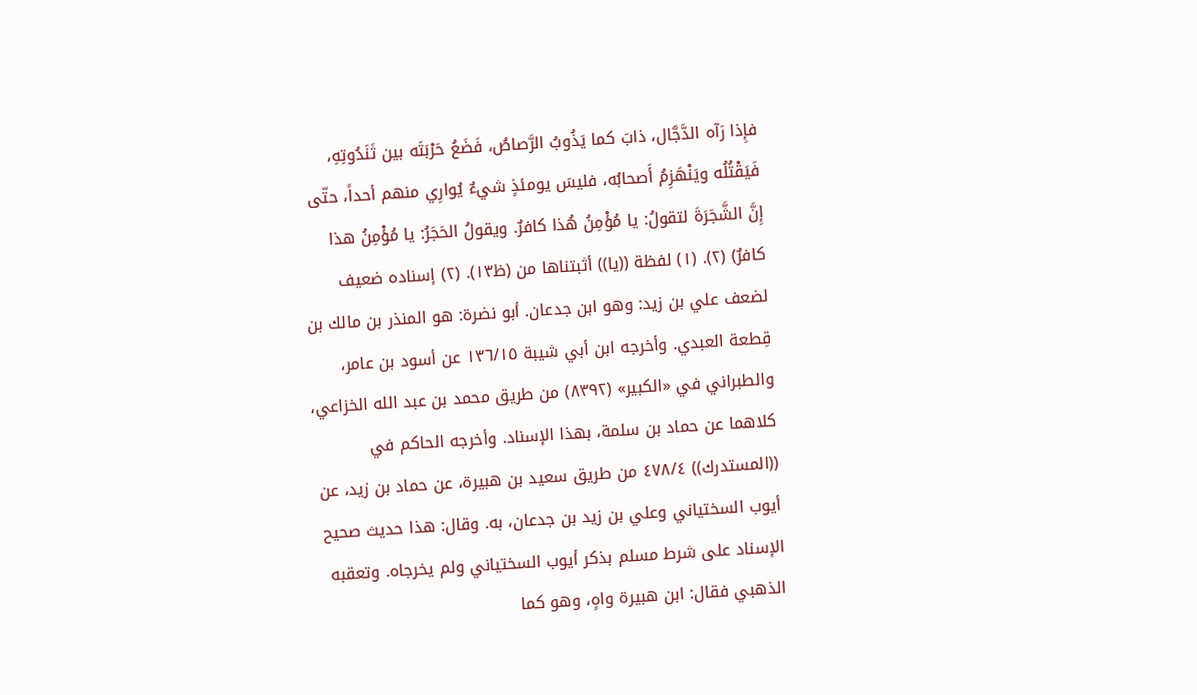فإِذا رَآه الدَّجَّال، ذابَ كما يَذُوبُ الرَّصاصُ، فَضَعُ حَرْبَتَه بين ثَنَدُوتِهِ، فَيَقْتُلُه ويَنْهَزِمُ أَصحابُه، فليسَ يومئذٍ شيءٌ يُوارِي منهم أحداً، حتّى إِنَّ الشَّجَرَةَ لتقولُ: يا مُؤْمِنُ هُذا كافرٌ. ويقولُ الحَجَرُ: يا مُؤْمِنُ هذا كافرٌ) (٢). (١) لفظة ((يا)) أثبتناها من (ظ١٣). (٢) إسناده ضعيف لضعف علي بن زيد: وهو ابن جدعان. أبو نضرة: هو المنذر بن مالك بن قِطعة العبدي. وأخرجه ابن أبي شيبة ١٣٦/١٥ عن أسود بن عامر، والطبراني في «الكبير» (٨٣٩٢) من طريق محمد بن عبد الله الخزاعي، كلاهما عن حماد بن سلمة، بهذا الإسناد. وأخرجه الحاكم في ((المستدرك)) ٤٧٨/٤ من طريق سعيد بن هبيرة، عن حماد بن زيد، عن أيوب السختياني وعلي بن زيد بن جدعان، به. وقال: هذا حديث صحيح الإسناد على شرط مسلم بذكر أيوب السختياني ولم يخرجاه. وتعقبه الذهبي فقال: ابن هبيرة واهٍ، وهو كما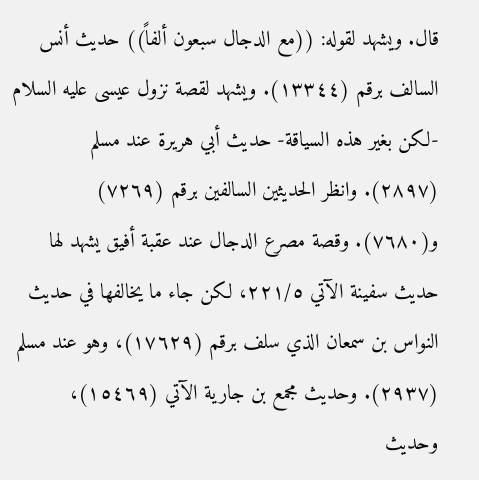قال. ويشهد لقوله: ((مع الدجال سبعون ألفاً)) حديث أنس السالف برقم (١٣٣٤٤). ويشهد لقصة نزول عيسى عليه السلام -لكن بغير هذه السياقة- حديث أبي هريرة عند مسلم (٢٨٩٧). وانظر الحديثين السالفين برقم (٧٢٦٩) و(٧٦٨٠). وقصة مصرع الدجال عند عقبة أفيق يشهد لها حديث سفينة الآتي ٢٢١/٥، لكن جاء ما يخالفها في حديث النواس بن سمعان الذي سلف برقم (١٧٦٢٩)، وهو عند مسلم (٢٩٣٧). وحديث مجمع بن جارية الآتي (١٥٤٦٩)، وحديث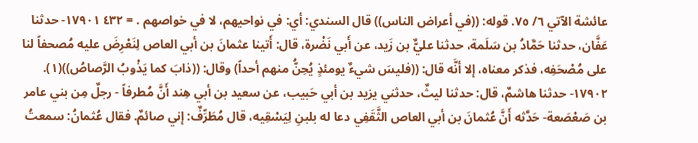عائشة الآتي ٦/ ٧٥. قوله: ((في أعراض الناس)) قال السندي: أي: في نواحيهم، لا في خواصهم . = ٤٣٢ ١٧٩٠١- حدثنا عَفَّان، حدثنا حَمَّادُ بن سَلَمة، حدثنا عليٌّ بن زَيد، عن أَبي نَضْرة، قال: أَتينا عثمانَ بن أبي العاص لِنَعْرِضَ عليه مُصحفاً لنا على مُصْحَفِه، فذكر معناه، إلا أنَّه قال: ((فليسَ شيءٌ يومئذٍ يُحِنُّ منهم أحداً) وقال: ((ذابَ كما يَذْوبُ الرَّصاصُ))(١). ١٧٩٠٢- حدثنا هاشمٌ، قال: حدثنا ليثٌ، حدثني يزيد بن أبي حَبيب، عن سعيد بن أبي هِند أَنَّ مُطرفاً - رجلٌ مِن بني عامر بن صَعْصَعة- حَدَّثه أَنَّ عُثمانَ بن أبي العاص الثَّقَفِي دعا له بلبنِ لِيَسْقِيه، قال مُطَرِّفٌ: إني صائمٌ. فقال عُثمانُ: سمعتُ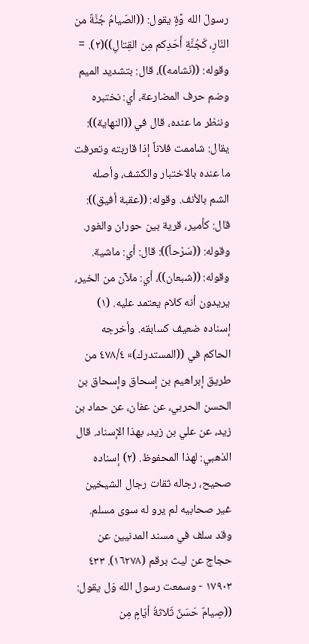رسولَ الله وَّةٍ يقول: ((الصّيامُ جُنَّةٌ من النّارِ، كَجُنَّةِ أَحَدِكم مِن القِتالِ))(٢). = وقوله: ((نَشامه))، قال: بتشديد الميم وضم حرف المضارعة، أي: نختبره وننظر ما عنده، قال في ((النهاية)): يقال: شاممت فلاناً إذا قاربته وتعرفت ما عنده بالاختبار والكشف، وأصله الشم بالأنف. وقوله: ((عقبة أفيق)): قال: كأمير، قرية بين حوران والغور. وقوله: ((سَرْحاً)): قال: أي: ماشية. وقوله: ((شبعان))، أي: ملآن من الخير، يريدون أنه كلام يعتمد عليه. (١) إسناده ضعيف كسابقه. وأخرجه الحاكم في ((المستدرك)» ٤٧٨/٤ من طريق إبراهيم بن إسحاق وإسحاق بن الحسن الحربي، عن عفان، عن حماد بن زيد، عن علي بن زيد، بهذا الإسناد. قال الذهبي: لهذا المحفوظ. (٢) إسناده صحيح، رجاله ثقات رجال الشيخين غير صحابيه لم يرو له سوى مسلم. وقد سلف في مسند المدنيين عن حجاج عن ليث برقم (١٦٢٧٨). ٤٣٣ ١٧٩٠٣ - وسمعت رسول الله وَل يقول: ((صِيامٌ حَسَنٌ ثَلاثةُ أيّامٍ مِن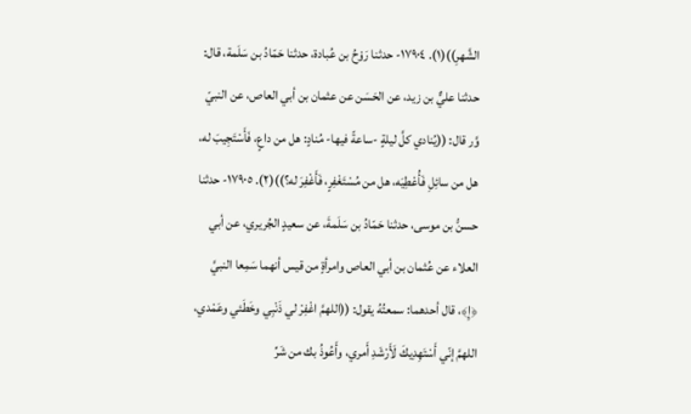الشَّهرِ))(١). ١٧٩٠٤- حدثنا رَوْحُ بن عُبادة، حدثنا حَمّادُ بن سَلَمة، قال: حدثنا عليٌّ بن زيد، عن الحَسَن عن عثمان بن أبي العاص، عن النبيّ وَّر قال: ((يُنادي كلَّ ليلةٍ -ساعةً فيها- مُنادٍ: هل من داعٍ، فَأَسْتَجِيبَ له، هل من سائِلِ فَأُعْطِيَه، هل من مُسْتَغْفِرٍ، فَأَغْفِرَ له؟))(٢). ١٧٩٠٥- حدثنا حسنُّ بن موسى، حدثنا حَمّادُ بن سَلَمةَ، عن سعيدٍ الجُريري، عن أبي العلاء عن عُثمان بن أبي العاص وامرأةٍ من قيس أنهما سَمِعا النبيَّ ﴿إِ﴾، قال أحدهما: سمعتُهُ يقول: ((اللهمَّ اغْفِرْ لي ذَنْبِي وخَطَئي وعَمْدي، اللهمَّ إنّي أَسْتَهِدِيكَ لَأَرْشَدِ أَمري، وأَعُوذُ بك من شَرِّ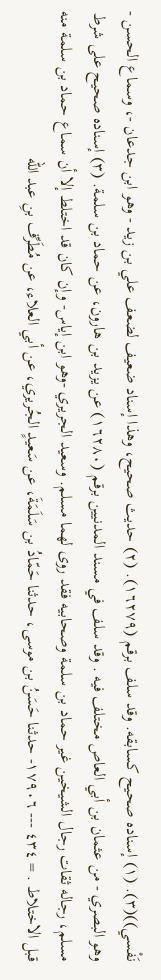نَفْسي))(٣). (١) إسناده صحيح كسابقه. وقد سلف برقم (١٦٢٧٩). (٢) حديث صحيح، وهذا إسناد ضعيف لضعف علي بن زيد - وهو ابن جدعان -، وسماع الحسن - وهو البصري - من عثمان بن أبي العاص مختلف فیه . وقد سلف في مسند المدنيين برقم (١٦٢٨٠) عن يزيد بن هارون، عن حماد بن سلمة. (٣) إسناده صحيح على شرط مسلم، رجاله ثقات رجال الشيخين غير حماد بن سلمة وصحابيه فقد روى لهما مسلم. وسعيد الجريري -وهو ابن إياس- وإن كان قد اختلط إلا أن سماع حماد بن سلمة منه قبل الاختلاط . = ٤٣٤ --- ١٧٩٠٦- حدثنا حَسَنُ بن موسى، حدثنا حَمّادُ بن سَلَمَةَ، عن سَعيدٍ الجُريري، عن أبي العلاء، عن مُطَرِّف بنِ عبد الله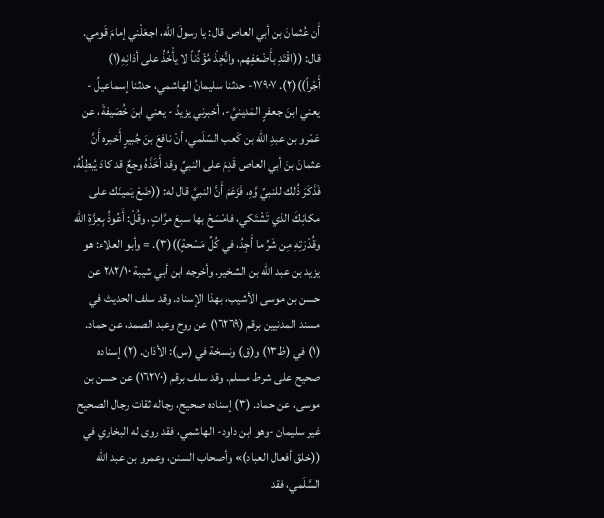أَن عُثمانَ بن أبي العاص قال: يا رسولَ الله، اجعَلْني إمامَ قَومي. قال: ((اقْتَدِ بأَضْعَفِهم، وانَّخِذْ مُؤَذِّناً لا يأْخُذُ على أذانِهِ(١) أَجْراً))(٢). ١٧٩٠٧- حدثنا سليمانُ الهاشمي، حدثنا إسماعيلُ - يعني ابنَ جعفرٍ المَدينيَّ-، أخبرني يزيدُ - يعني ابنَ خُصَيفةَ، عن عَمْرو بن عبدِ الله بن كَعب السّلَمي، أنْ نافعَ بنَ جُبيرٍ أَخبره أَنَّ عثمانَ بنَ أبي العاص قَدِمَ على النبيِّ وقد أَخَذَهُ وجعٌ قد كادَ يُبطِلُهُ، فَذَكَرَ ذُلك للنبيِّ وَّهِ، فَزَعَمَ أَنَّ النبيَّ قال له: ((ضَعْ يَمينَك على مكانِكَ الذي تَشْتَكي، فامْسَحْ بها سبعَ مرَّاتٍ، وقُلْ: أَعُوذُ بِعِزَّةِ الله وقُدْرَتِهِ مِن شَرِّ ما أَجِدُ، في كُلِّ مَسْحةٍ))(٣). = وأبو العلاء: هو يزيد بن عبد الله بن الشخير. وأخرجه ابن أبي شيبة ٢٨٢/١٠ عن حسن بن موسى الأشيب، بهذا الإسناد. وقد سلف الحديث في مسند المدنيين برقم (١٦٢٦٩) عن روح وعبد الصمد، عن حماد. (١) في (ظ١٣) و(ق) ونسخة في (س): الأذان. (٢) إسناده صحيح على شرط مسلم. وقد سلف برقم (١٦٢٧٠) عن حسن بن موسی، عن حماد. (٣) إسناده صحيح، رجاله ثقات رجال الصحيح غير سليمان -وهو ابن داود- الهاشمي، فقد روى له البخاري في ((خلق أفعال العباد)» وأصحاب السنن، وعمرو بن عبد الله السَّلَمي، فقد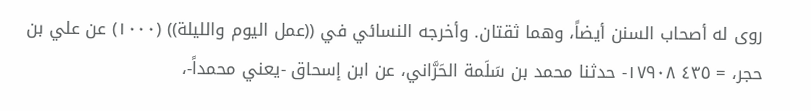روى له أصحاب السنن أيضاً، وهما ثقتان. وأخرجه النسائي في ((عمل اليوم والليلة)) (١٠٠٠) عن علي بن حجر، = ٤٣٥ ١٧٩٠٨- حدثنا محمد بن سَلَمة الحَرَّاني، عن ابن إسحاق -يعني محمداً-،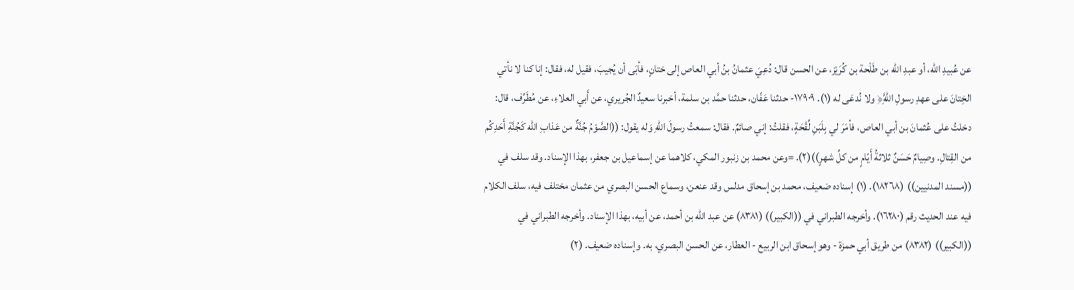عن عُبيدِ الله، أو عبدِ الله بن طَلْحة بن كُرَيْز، عن الحسن قال: دُعِيَ عثمانُ بنُ أبي العاص إلى ختانٍ، فأبَى أن يُجيبَ، فقيل له، فقال: إنا كنا لا نأتي الخِتانَ على عهدِ رسولِ اللهَِّ﴿ ولا نُدعَى له (١). ١٧٩٠٩- حدثنا عَفّان، حدثنا حمَّد بن سلمة، أخبرنا سعيدٌ الجُريري، عن أَبي العلاءِ، عن مُطَرِّف، قال: دخلتُ على عُثمانَ بن أبي العاص، فأمَرَ لي بِلَبَنِ لِّقْحَةٍ، فقلتُ: إني صائمٌ. فقال: سمعتُ رسولَ اللهِ وَله يقول: ((الصَّوْمُ جُنَّةٌ من عَذابِ الله كَجُنَّةِ أَحَدِكُم من القِتالِ. وصِيامٌ حَسَنٌ ثلاثةُ أَيّامٍ من كلِّ شهرٍ))(٢). =وعن محمد بن زنبور المكي، كلاهما عن إسماعيل بن جعفر، بهذا الإسناد. وقد سلف في ((مسند المدنيين)) (١٨٢٦٨). (١) إسناده ضعيف، محمد بن إسحاق مدلس وقد عنعن، وسماع الحسن البصري من عثمان مختلف فيه، سلف الكلام فيه عند الحديث رقم (١٦٢٨٠). وأخرجه الطبراني في ((الكبير)) (٨٣٨١) عن عبد الله بن أحمد، عن أبيه، بهذا الإسناد. وأخرجه الطبراني في ((الكبير)) (٨٣٨٢) من طريق أبي حمزة - وهو إسحاق ابن الربيع - العطار، عن الحسن البصري، به. وإسناده ضعيف. (٢)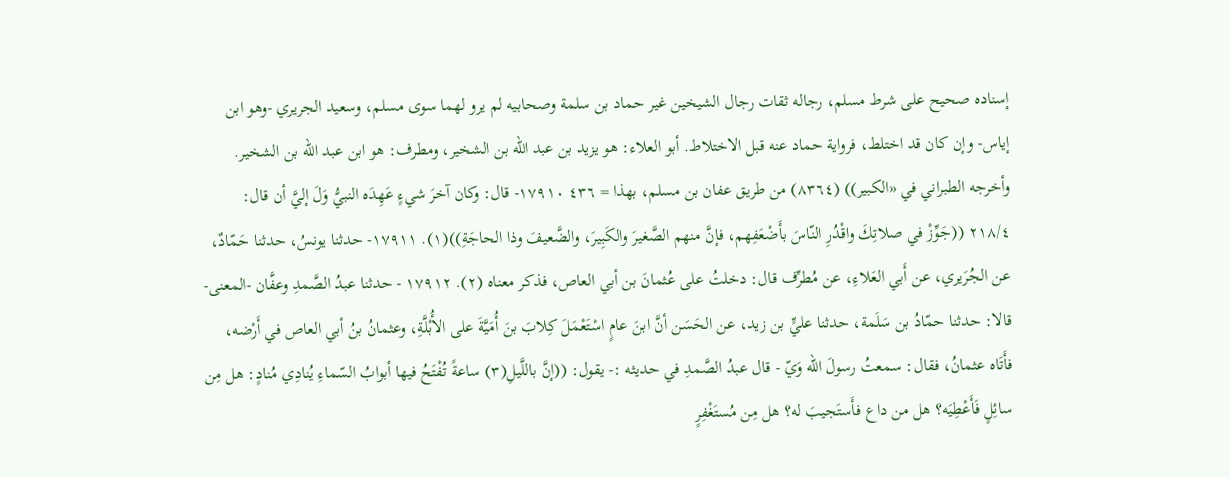إسناده صحيح على شرط مسلم، رجاله ثقات رجال الشيخين غير حماد بن سلمة وصحابيه لم يرو لهما سوى مسلم، وسعيد الجريري -وهو ابن إياس- وإن كان قد اختلط، فرواية حماد عنه قبل الاختلاط. أبو العلاء: هو يزيد بن عبد الله بن الشخير، ومطرف: هو ابن عبد الله بن الشخير. وأخرجه الطبراني في «الكبير)) (٨٣٦٤) من طريق عفان بن مسلم، بهذا = ٤٣٦ ١٧٩١٠- قال: وكان آخرَ شيءٍ عَهِدَه النبيُّ وَلَ إليَّ أن قال: ٢١٨/٤ ((جَوِّزْ في صلاتِكَ واقْدُرِ النّاسَ بأَضْعَفِهم، فإنَّ منهم الصَّغيرَ والكَبِيرَ، والضَّعيفَ وذا الحاجَةِ))(١). ١٧٩١١- حدثنا يونسُ، حدثنا حَمّادٌ، عن الجُرَيري، عن أَبي العَلاءِ، عن مُطرِّف قال: دخلتُ على عُثمانَ بن أبي العاص، فذكر معناه (٢). ١٧٩١٢ - حدثنا عبدُ الصَّمدِ وعفَّان -المعنى- قالا: حدثنا حمّادُ بن سَلَمة، حدثنا عليٍّ بن زيد، عن الحَسَن أنَّ ابنَ عامٍ اسْتَعْمَلَ كِلابَ بنَ أُمَيَّةَ على الأُبْلَّةِ، وعثمانُ بنُ أبي العاص في أَرْضه، فأَتَاه عثمانُ، فقال: سمعتُ رسولَ الله وَيّ - قال عبدُ الصَّمدِ في حديثه :- يقول: ((إنَّ باللَّيلِ(٣) ساعةً تُفْتَحُ فيها أبوابُ السّماءِ يُنادِي مُنادٍ: هل مِن سائِلٍ فَأَعْطِيَه؟ هل من داع فأَستَجيبَ له؟ هل مِن مُستَغْفِرٍ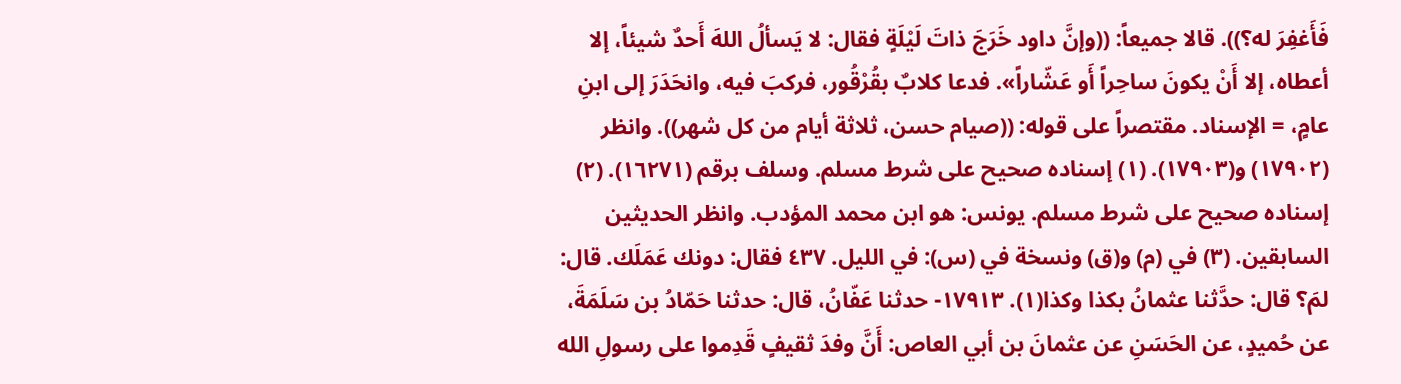فَأَغفِرَ له؟)). قالا جميعاً: ((وإنَّ داود خَرَجَ ذاتَ لَيْلَةٍ فقال: لا يَسألُ اللهَ أَحدٌ شيئاً، إلا أعطاه، إلا أَنْ يكونَ ساحِراً أَو عَشّاراً». فدعا كلابٌ بقُرْقُور، فركبَ فيه، وانحَدَرَ إلى ابنِ عامٍ، = الإسناد. مقتصراً على قوله: ((صيام حسن، ثلاثة أيام من كل شهر)). وانظر (١٧٩٠٢) و(١٧٩٠٣). (١) إسناده صحيح على شرط مسلم. وسلف برقم (١٦٢٧١). (٢) إسناده صحيح على شرط مسلم. يونس: هو ابن محمد المؤدب. وانظر الحديثين السابقين. (٣) في (م) و(ق) ونسخة في (س): في الليل. ٤٣٧ فقال: دونك عَمَلَك. قال: لمَ؟ قال: حدَّثنا عثمانُ بكذا وكذا(١). ١٧٩١٣- حدثنا عَفّانُ، قال: حدثنا حَمّادُ بن سَلَمَةَ، عن حُميدٍ، عن الحَسَنِ عن عثمانَ بن أبي العاص: أَنَّ وفدَ ثقيفٍ قَدِموا على رسولِ الله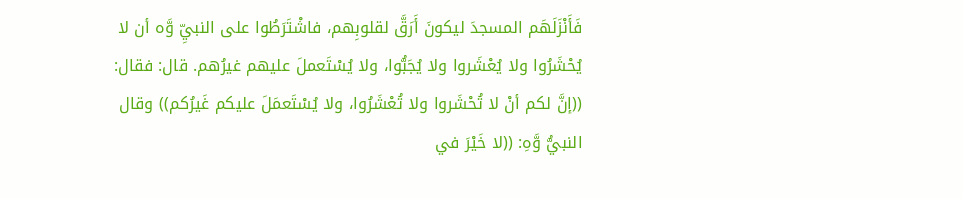فَأَنْزَلَهَم المسجدَ ليكونَ أَرَقَّ لقلوبِهم، فاشْتَرَطُوا على النبيِّ وَّه أن لا يُحْشَرُوا ولا يُعْشَروا ولا يُجَبُّوا، ولا يُسْتَعملَ عليهم غيرُهم. قال: فقال: ((إنَّ لكم أنْ لا تُحْشَروا ولا تُعْشَرُوا، ولا يُسْتَعمَلَ عليكم غَيرُكم)) وقال النبيُّ وَّهِ: ((لا خَيْرَ في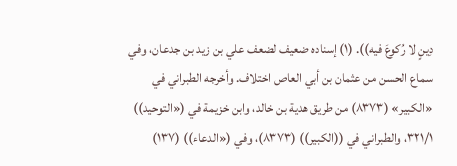دِینٍ لا رُکوعَ فیه)). (١) إسناده ضعيف لضعف علي بن زيد بن جدعان، وفي سماع الحسن من عثمان بن أبي العاص اختلاف. وأخرجه الطبراني في «الكبير» (٨٣٧٣) من طريق هدية بن خالد، وابن خزيمة في («التوحيد)) ٣٢١/١، والطبراني في ((الكبير)) (٨٣٧٣)، وفي («الدعاء)) (١٣٧)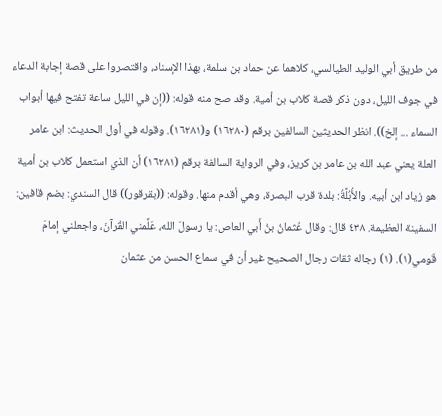من طريق أبي الوليد الطيالسي، كلاهما عن حماد بن سلمة، بهذا الإسناد، واقتصروا على قصة إجابة الدعاء في جوف الليل، دون ذكر قصة كلاب بن أمية. وقد صح منه قوله: ((إن في الليل ساعة تفتح فيها أبواب السماء ... إلخ)). انظر الحديثين السالفين برقم (١٦٢٨٠) و(١٦٢٨١). وقوله في أول الحديث: ابن عامر العلة يعني عبد الله بن عامر بن كريز، وفي الرواية السالفة برقم (١٦٢٨١) أن الذي استعمل كلاب بن أمية هو زياد ابن أبيه. والأُبُلَّةُ: بلدة قرب البصرة، وهي أقدم منها. وقوله: ((بقرقور)) قال السندي: بضم قافين: السفينة العظيمة. ٤٣٨ قال: وقال عُثمانُ بنُ أَبي العاص: يا رسولَ الله، عَلِّمني القُرآنَ، واجعلني إمامَ قَومي(١). (١) رجاله ثقات رجال الصحيح غير أن في سماع الحسن من عثمان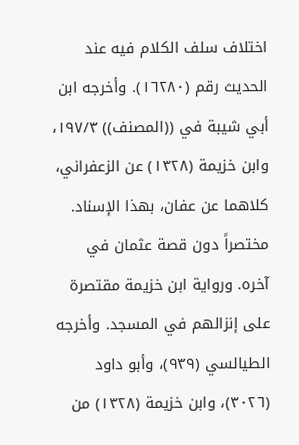اختلاف سلف الكلام فيه عند الحديث رقم (١٦٢٨٠). وأخرجه ابن أبي شيبة في ((المصنف)) ١٩٧/٣، وابن خزيمة (١٣٢٨) عن الزعفراني، كلاهما عن عفان، بهذا الإسناد. مختصراً دون قصة عثمان في آخره. ورواية ابن خزيمة مقتصرة على إنزالهم في المسجد. وأخرجه الطيالسي (٩٣٩)، وأبو داود (٣٠٢٦)، وابن خزيمة (١٣٢٨) من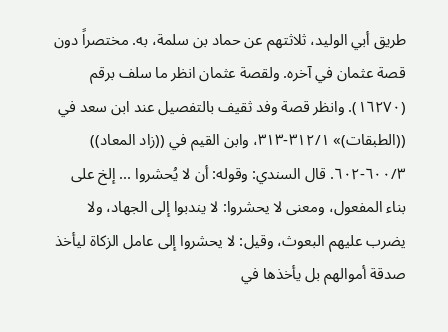طريق أبي الوليد، ثلاثتهم عن حماد بن سلمة، به. مختصراً دون قصة عثمان في آخره. ولقصة عثمان انظر ما سلف برقم (١٦٢٧٠). وانظر قصة وفد ثقيف بالتفصيل عند ابن سعد في ((الطبقات)» ٣١٢/١-٣١٣، وابن القيم في ((زاد المعاد)) ٦٠٠/٣-٦٠٢. قال السندي: وقوله: أن لا يُحشروا ... إلخ على بناء المفعول، ومعنى لا يحشروا: لا يندبوا إلى الجهاد، ولا يضرب عليهم البعوث، وقيل: لا يحشروا إلى عامل الزكاة ليأخذ صدقة أموالهم بل يأخذها في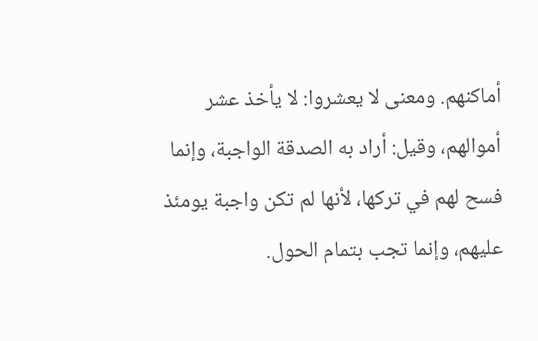أماكنهم. ومعنى لا يعشروا: لا يأخذ عشر أموالهم، وقيل: أراد به الصدقة الواجبة، وإنما فسح لهم في تركها، لأنها لم تكن واجبة يومئذ عليهم، وإنما تجب بتمام الحول.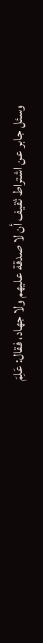وسئل جابر عن اشتراط ثقيف أن لا صدقة عليهم ولا جهاد، فقال: عَلِمَ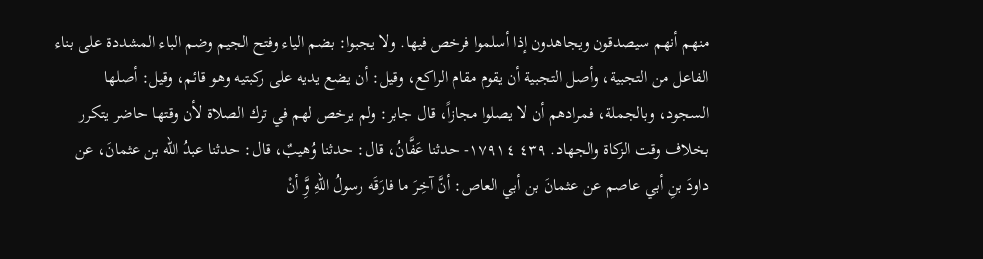منهم أنهم سيصدقون ويجاهدون إذا أسلموا فرخص فيها. ولا يجبوا: بضم الياء وفتح الجيم وضم الباء المشددة على بناء الفاعل من التجبية، وأصل التجبية أن يقوم مقام الراكع، وقيل: أن يضع يديه على ركبتيه وهو قائم، وقيل: أصلها السجود، وبالجملة، فمرادهم أن لا يصلوا مجازاً، قال جابر: ولم يرخص لهم في ترك الصلاة لأن وقتها حاضر يتكرر بخلاف وقت الزكاة والجهاد. ٤٣٩ ١٧٩١٤- حدثنا عَفَّانُ، قال: حدثنا وُهيبٌ، قال: حدثنا عبدُ الله بن عثمانَ، عن داودَ بنِ أبي عاصم عن عثمانَ بن أبي العاص: أنَّ آخِرَ ما فارَقَه رسولُ اللهِ وَِّ أنْ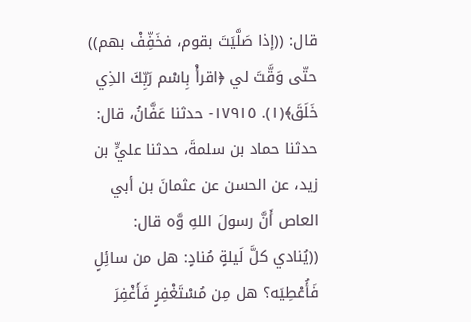قال: ((إذا صَلَّيَتَ بقوم، فخَفِّفْ بهم)) حتّى وَقَّتَ لي ﴿اقرأْ بِاسْم رَبِّكَ الذِي خَلَقَ﴾(١). ١٧٩١٥- حدثنا عَفَّانُ، قال: حدثنا حماد بن سلمةَ، حدثنا عليٍّ بن زيد، عن الحسن عن عثمانَ بن أبي العاص أَنَّ رسولَ اللهِ وَّه قال: ((يُنادي كلَّ لَيلةٍ مُنادٍ: هل من سائِلٍ فَأُعْطِيَه؟ هل مِن مُسْتَغْفِرٍ فَأَغْفِرَ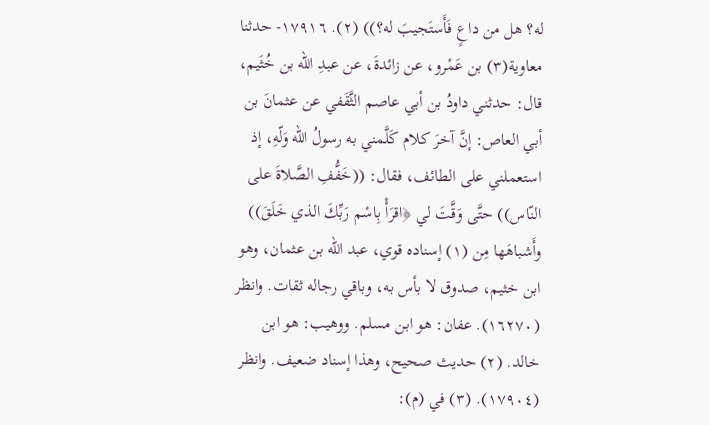له؟ هل من داعٍ فَأَستَجيبَ له؟)) (٢). ١٧٩١٦- حدثنا معاوية(٣) بن عَمْرو، عن زائدةَ، عن عبدِ الله بن خُثَيم، قال: حدثني داودُ بن أبي عاصم الثَّقَفي عن عثمانَ بن أبي العاص: إنَّ آخرَ كلام كَلَّمني به رسولُ الله وَلّهِ، إذ استعملني على الطائف، فقال: ((خَفُّفِ الصَّلاةَ على النّاس)) حتَّى وَقَّتَ لي ﴿اقرَأْ بِاسْم رَبِّكَ الذي خَلَقَ)) وأَشباهَها مِن (١) إسناده قوي، عبد الله بن عثمان، وهو ابن خثيم، صدوق لا بأس به، وباقي رجاله ثقات. وانظر (١٦٢٧٠). عفان: هو ابن مسلم. ووهيب: هو ابن خالد. (٢) حديث صحيح، وهذا إسناد ضعيف. وانظر (١٧٩٠٤). (٣) في (م):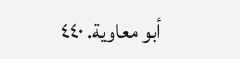أبو معاوية. ٤٤٠